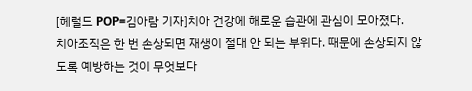[헤럴드 POP=김아람 기자]치아 건강에 해로운 습관에 관심이 모아졌다.
치아조직은 한 번 손상되면 재생이 절대 안 되는 부위다. 때문에 손상되지 않도록 예방하는 것이 무엇보다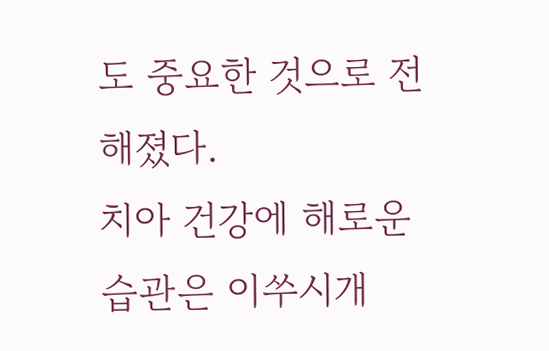도 중요한 것으로 전해졌다.
치아 건강에 해로운 습관은 이쑤시개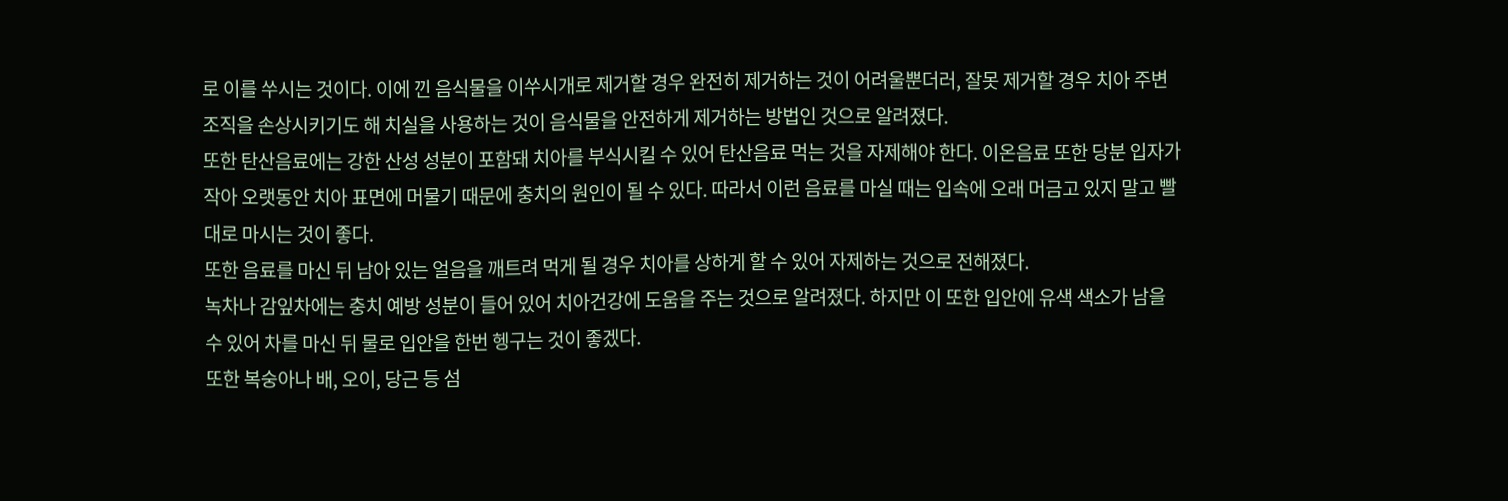로 이를 쑤시는 것이다. 이에 낀 음식물을 이쑤시개로 제거할 경우 완전히 제거하는 것이 어려울뿐더러, 잘못 제거할 경우 치아 주변 조직을 손상시키기도 해 치실을 사용하는 것이 음식물을 안전하게 제거하는 방법인 것으로 알려졌다.
또한 탄산음료에는 강한 산성 성분이 포함돼 치아를 부식시킬 수 있어 탄산음료 먹는 것을 자제해야 한다. 이온음료 또한 당분 입자가 작아 오랫동안 치아 표면에 머물기 때문에 충치의 원인이 될 수 있다. 따라서 이런 음료를 마실 때는 입속에 오래 머금고 있지 말고 빨대로 마시는 것이 좋다.
또한 음료를 마신 뒤 남아 있는 얼음을 깨트려 먹게 될 경우 치아를 상하게 할 수 있어 자제하는 것으로 전해졌다.
녹차나 감잎차에는 충치 예방 성분이 들어 있어 치아건강에 도움을 주는 것으로 알려졌다. 하지만 이 또한 입안에 유색 색소가 남을 수 있어 차를 마신 뒤 물로 입안을 한번 헹구는 것이 좋겠다.
또한 복숭아나 배, 오이, 당근 등 섬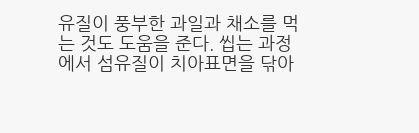유질이 풍부한 과일과 채소를 먹는 것도 도움을 준다. 씹는 과정에서 섬유질이 치아표면을 닦아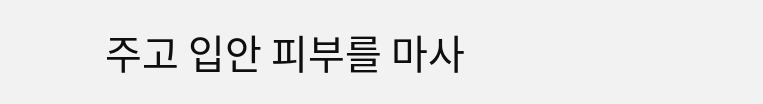주고 입안 피부를 마사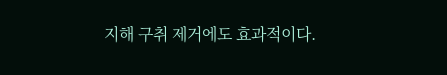지해 구취 제거에도 효과적이다.